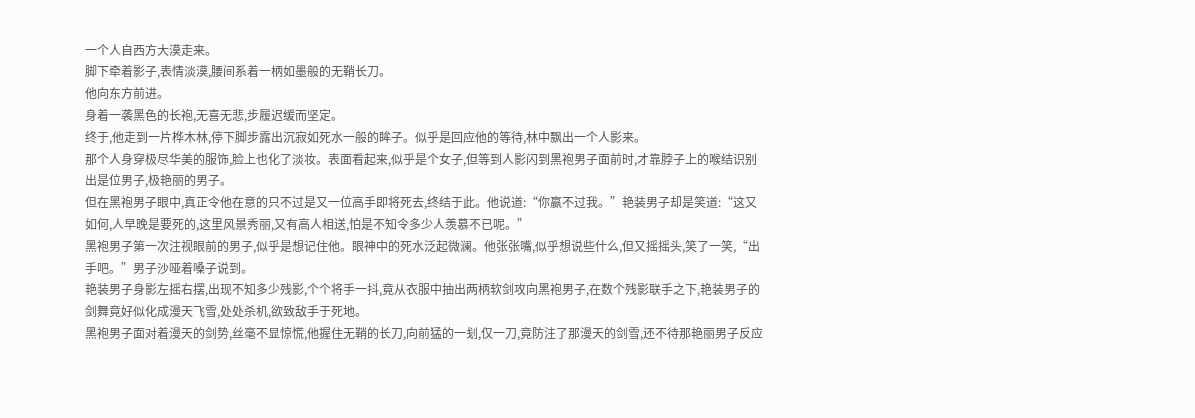一个人自西方大漠走来。
脚下牵着影子,表情淡漠,腰间系着一柄如墨般的无鞘长刀。
他向东方前进。
身着一袭黑色的长袍,无喜无悲,步履迟缓而坚定。
终于,他走到一片桦木林,停下脚步露出沉寂如死水一般的眸子。似乎是回应他的等待,林中飘出一个人影来。
那个人身穿极尽华美的服饰,脸上也化了淡妆。表面看起来,似乎是个女子,但等到人影闪到黑袍男子面前时,才靠脖子上的喉结识别出是位男子,极艳丽的男子。
但在黑袍男子眼中,真正令他在意的只不过是又一位高手即将死去,终结于此。他说道:“你赢不过我。”艳装男子却是笑道:“这又如何,人早晚是要死的,这里风景秀丽,又有高人相送,怕是不知令多少人羡慕不已呢。”
黑袍男子第一次注视眼前的男子,似乎是想记住他。眼神中的死水泛起微澜。他张张嘴,似乎想说些什么,但又摇摇头,笑了一笑,“出手吧。”男子沙哑着嗓子说到。
艳装男子身影左摇右摆,出现不知多少残影,个个将手一抖,竟从衣服中抽出两柄软剑攻向黑袍男子,在数个残影联手之下,艳装男子的剑舞竟好似化成漫天飞雪,处处杀机,欲致敌手于死地。
黑袍男子面对着漫天的剑势,丝毫不显惊慌,他握住无鞘的长刀,向前猛的一刬,仅一刀,竟防注了那漫天的剑雪,还不待那艳丽男子反应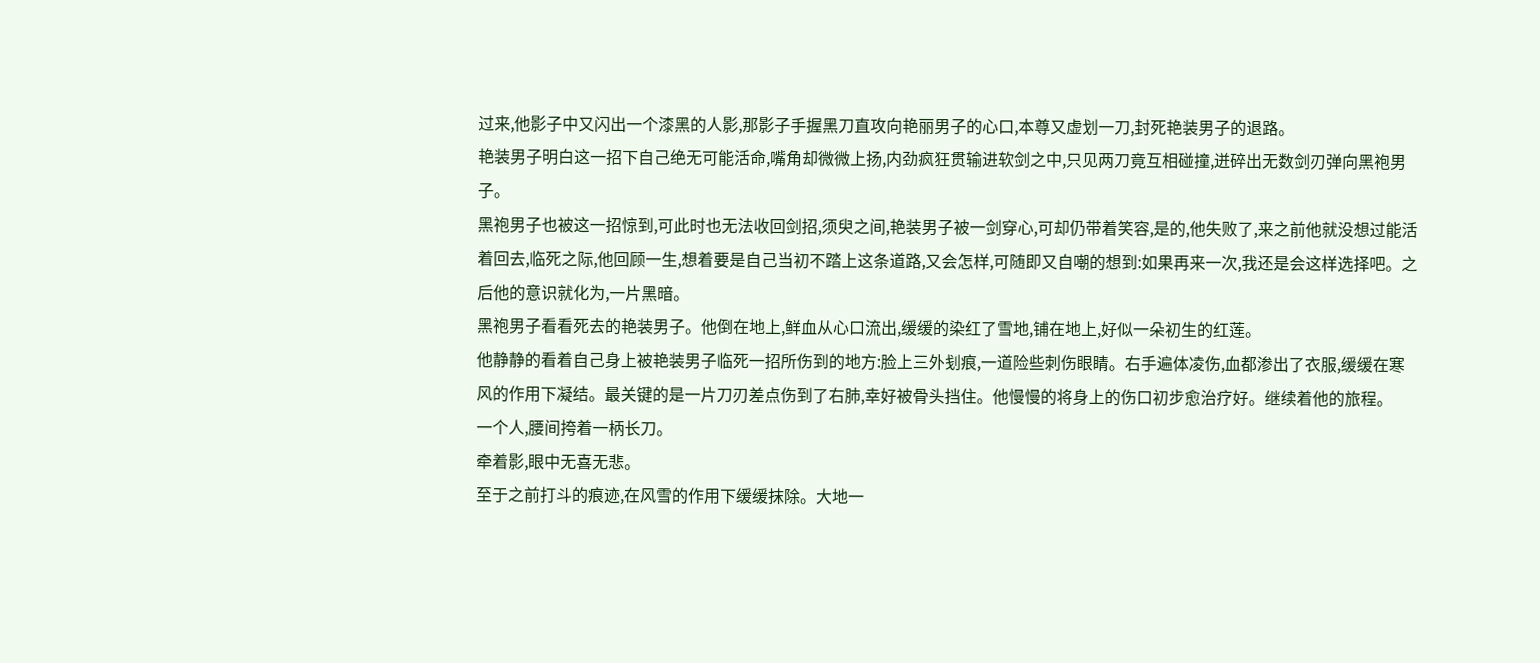过来,他影子中又闪出一个漆黑的人影,那影子手握黑刀直攻向艳丽男子的心口,本尊又虚划一刀,封死艳装男子的退路。
艳装男子明白这一招下自己绝无可能活命,嘴角却微微上扬,内劲疯狂贯输进软剑之中,只见两刀竟互相碰撞,迸碎出无数剑刃弹向黑袍男子。
黑袍男子也被这一招惊到,可此时也无法收回剑招,须臾之间,艳装男子被一剑穿心,可却仍带着笑容,是的,他失败了,来之前他就没想过能活着回去,临死之际,他回顾一生,想着要是自己当初不踏上这条道路,又会怎样,可随即又自嘲的想到:如果再来一次,我还是会这样选择吧。之后他的意识就化为,一片黑暗。
黑袍男子看看死去的艳装男子。他倒在地上,鲜血从心口流出,缓缓的染红了雪地,铺在地上,好似一朵初生的红莲。
他静静的看着自己身上被艳装男子临死一招所伤到的地方:脸上三外刬痕,一道险些刺伤眼睛。右手遍体凌伤,血都渗出了衣服,缓缓在寒风的作用下凝结。最关键的是一片刀刃差点伤到了右肺,幸好被骨头挡住。他慢慢的将身上的伤口初步愈治疗好。继续着他的旅程。
一个人,腰间挎着一柄长刀。
牵着影,眼中无喜无悲。
至于之前打斗的痕迹,在风雪的作用下缓缓抹除。大地一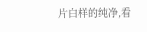片白样的纯净,看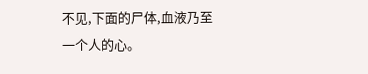不见,下面的尸体,血液乃至一个人的心。